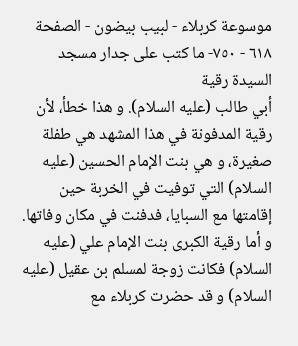موسوعة كربلاء - لبيب بيضون - الصفحة ٦١٨ - ٧٥٠- ما كتب على جدار مسجد السيدة رقية
أبي طالب (عليه السلام). و هذا خطأ، لأن رقية المدفونة في هذا المشهد هي طفلة صغيرة، و هي بنت الإمام الحسين (عليه السلام) التي توفيت في الخربة حين إقامتها مع السبايا، فدفنت في مكان وفاتها.
و أما رقية الكبرى بنت الإمام علي (عليه السلام) فكانت زوجة لمسلم بن عقيل (عليه السلام) و قد حضرت كربلاء مع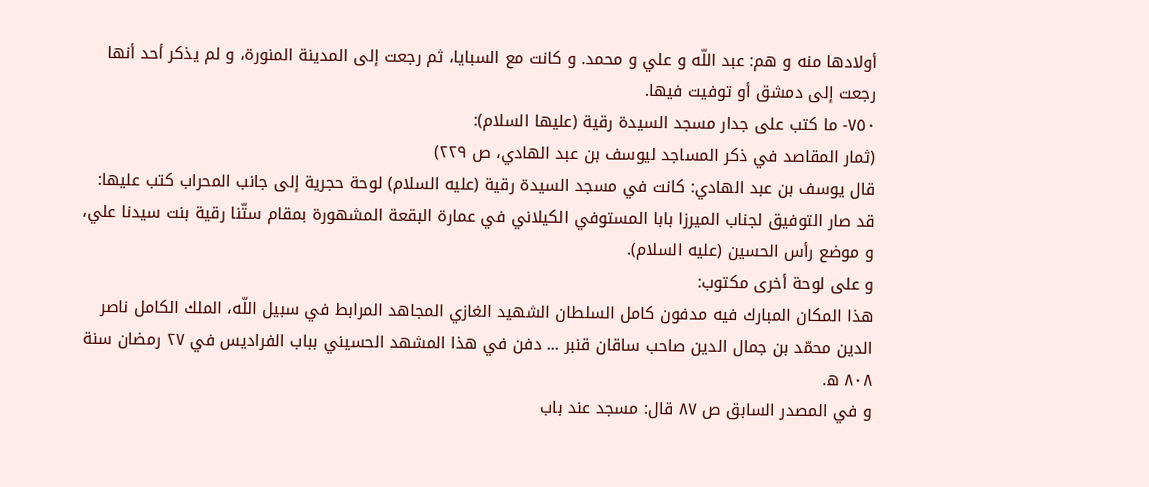أولادها منه و هم: عبد اللّه و علي و محمد. و كانت مع السبايا، ثم رجعت إلى المدينة المنورة، و لم يذكر أحد أنها رجعت إلى دمشق أو توفيت فيها.
٧٥٠- ما كتب على جدار مسجد السيدة رقية (عليها السلام):
(ثمار المقاصد في ذكر المساجد ليوسف بن عبد الهادي، ص ٢٢٩)
قال يوسف بن عبد الهادي: كانت في مسجد السيدة رقية (عليه السلام) لوحة حجرية إلى جانب المحراب كتب عليها: قد صار التوفيق لجناب الميرزا بابا المستوفي الكيلاني في عمارة البقعة المشهورة بمقام ستّنا رقية بنت سيدنا علي، و موضع رأس الحسين (عليه السلام).
و على لوحة أخرى مكتوب:
هذا المكان المبارك فيه مدفون كامل السلطان الشهيد الغازي المجاهد المرابط في سبيل اللّه، الملك الكامل ناصر الدين محمّد بن جمال الدين صاحب ساقان قنبر ... دفن في هذا المشهد الحسيني بباب الفراديس في ٢٧ رمضان سنة ٨٠٨ ه.
و في المصدر السابق ص ٨٧ قال: مسجد عند باب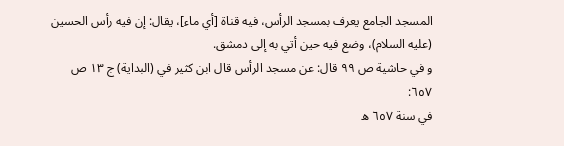المسجد الجامع يعرف بمسجد الرأس، فيه قناة [أي ماء]، يقال: إن فيه رأس الحسين (عليه السلام)، وضع فيه حين أتي به إلى دمشق.
و في حاشية ص ٩٩ قال: عن مسجد الرأس قال ابن كثير في (البداية) ج ١٣ ص ٦٥٧:
في سنة ٦٥٧ ه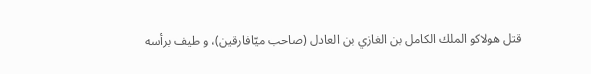قتل هولاكو الملك الكامل بن الغازي بن العادل (صاحب ميّافارقين)، و طيف برأسه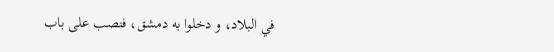في البلاد، و دخلوا به دمشق، فنصب على باب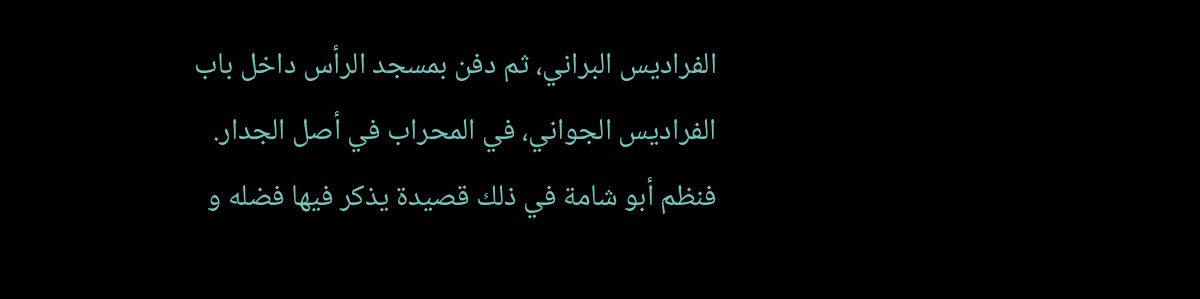الفراديس البراني، ثم دفن بمسجد الرأس داخل باب الفراديس الجواني، في المحراب في أصل الجدار. فنظم أبو شامة في ذلك قصيدة يذكر فيها فضله و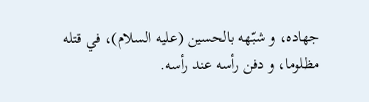جهاده، و شبّهه بالحسين (عليه السلام)، في قتله مظلوما، و دفن رأسه عند رأسه.